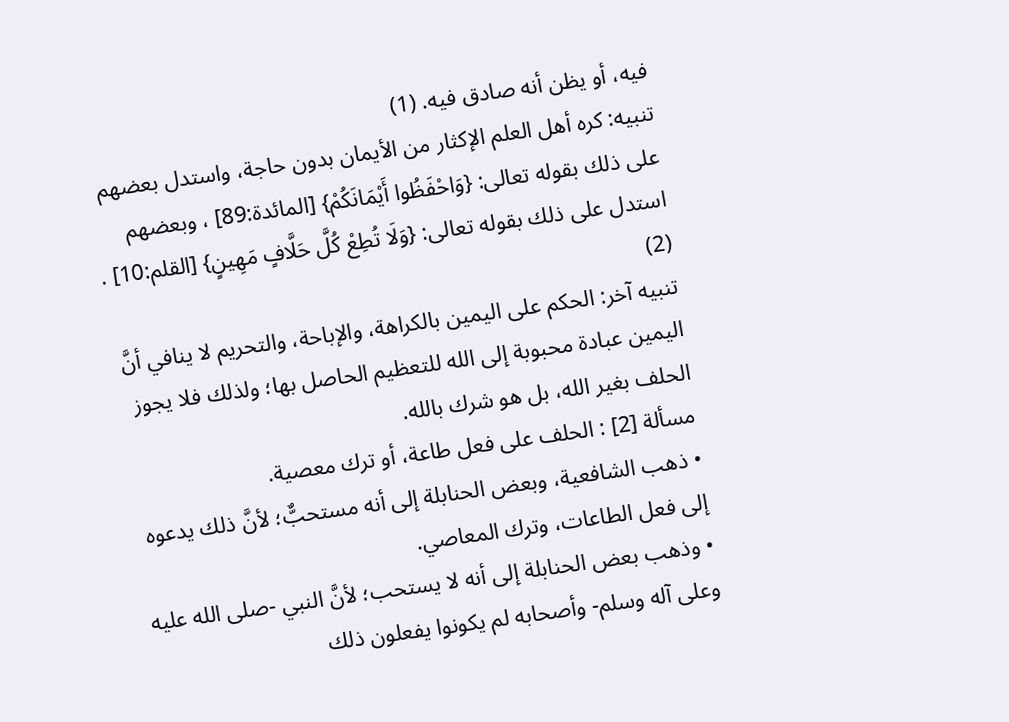فيه، أو يظن أنه صادق فيه. (1)
تنبيه: كره أهل العلم الإكثار من الأيمان بدون حاجة، واستدل بعضهم على ذلك بقوله تعالى: {وَاحْفَظُوا أَيْمَانَكُمْ} [المائدة:89] ، وبعضهم استدل على ذلك بقوله تعالى: {وَلَا تُطِعْ كُلَّ حَلَّافٍ مَهِينٍ} [القلم:10] . (2)
تنبيه آخر: الحكم على اليمين بالكراهة، والإباحة، والتحريم لا ينافي أنَّ اليمين عبادة محبوبة إلى الله للتعظيم الحاصل بها؛ ولذلك فلا يجوز الحلف بغير الله، بل هو شرك بالله.
مسألة [2] : الحلف على فعل طاعة، أو ترك معصية.
• ذهب الشافعية، وبعض الحنابلة إلى أنه مستحبٌّ؛ لأنَّ ذلك يدعوه إلى فعل الطاعات، وترك المعاصي.
• وذهب بعض الحنابلة إلى أنه لا يستحب؛ لأنَّ النبي -صلى الله عليه وعلى آله وسلم- وأصحابه لم يكونوا يفعلون ذلك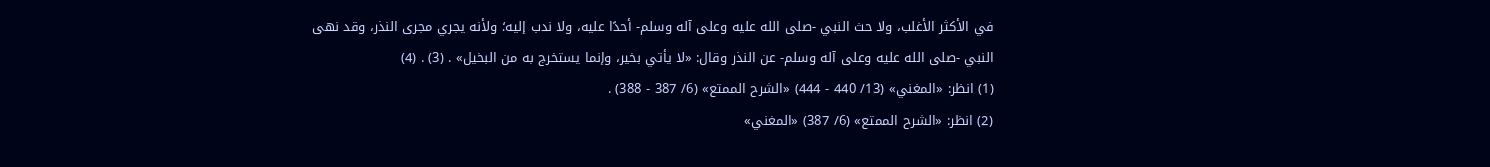في الأكثر الأغلب، ولا حث النبي -صلى الله عليه وعلى آله وسلم- أحدًا عليه، ولا ندب إليه؛ ولأنه يجري مجرى النذر، وقد نهى النبي -صلى الله عليه وعلى آله وسلم- عن النذر وقال: «لا يأتي بخير، وإنما يستخرج به من البخيل» . (3) . (4)
(1) انظر: «المغني» (13/ 440 - 444) «الشرح الممتع» (6/ 387 - 388) .
(2) انظر: «الشرح الممتع» (6/ 387) «المغني»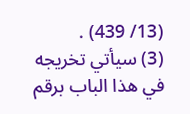(13/ 439) .
(3) سيأتي تخريجه في هذا الباب برقم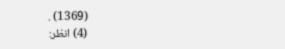(1369) .
(4) انظر: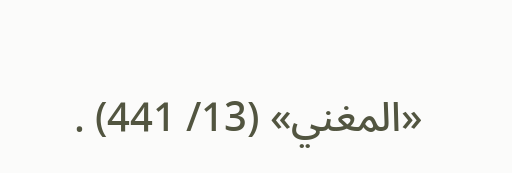«المغني» (13/ 441) .